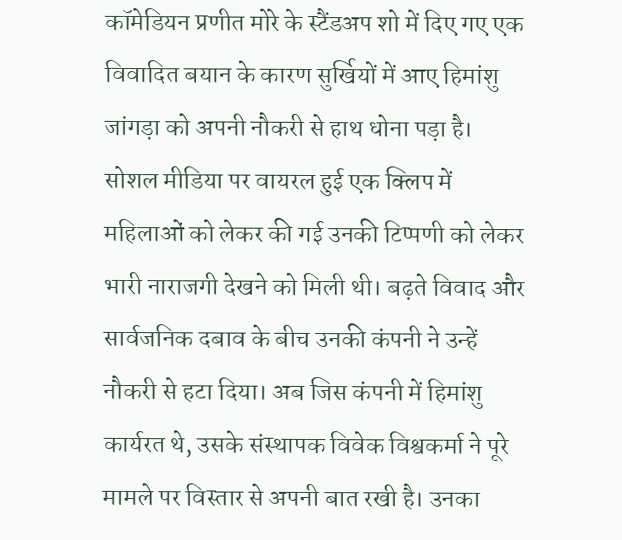कॉमेडियन प्रणीत मोरे के स्टैंडअप शो में दिए गए एक विवादित बयान के कारण सुर्खियों में आए हिमांशु जांगड़ा को अपनी नौकरी से हाथ धोना पड़ा है। सोशल मीडिया पर वायरल हुई एक क्लिप में महिलाओं को लेकर की गई उनकी टिप्पणी को लेकर भारी नाराजगी देखने को मिली थी। बढ़ते विवाद और सार्वजनिक दबाव के बीच उनकी कंपनी ने उन्हें नौकरी से हटा दिया। अब जिस कंपनी में हिमांशु कार्यरत थे, उसके संस्थापक विवेक विश्वकर्मा ने पूरे मामले पर विस्तार से अपनी बात रखी है। उनका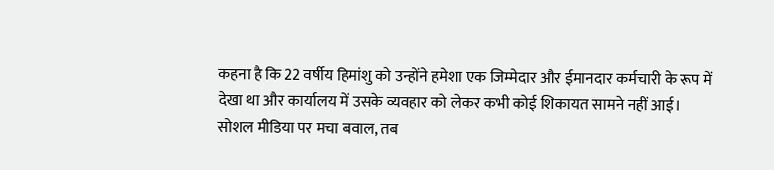कहना है कि 22 वर्षीय हिमांशु को उन्होंने हमेशा एक जिम्मेदार और ईमानदार कर्मचारी के रूप में देखा था और कार्यालय में उसके व्यवहार को लेकर कभी कोई शिकायत सामने नहीं आई।
सोशल मीडिया पर मचा बवाल, तब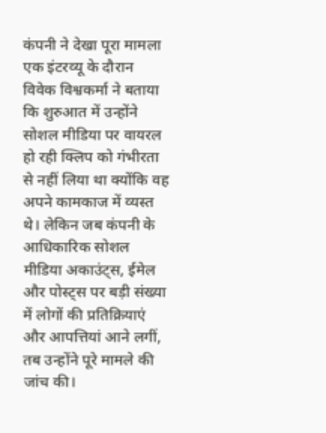कंपनी ने देखा पूरा मामला
एक इंटरव्यू के दौरान विवेक विश्वकर्मा ने बताया कि शुरुआत में उन्होंने सोशल मीडिया पर वायरल हो रही क्लिप को गंभीरता से नहीं लिया था क्योंकि वह अपने कामकाज में व्यस्त थे। लेकिन जब कंपनी के आधिकारिक सोशल मीडिया अकाउंट्स, ईमेल और पोस्ट्स पर बड़ी संख्या में लोगों की प्रतिक्रियाएं और आपत्तियां आने लगीं, तब उन्होंने पूरे मामले की जांच की।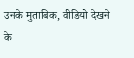उनके मुताबिक, वीडियो देखने के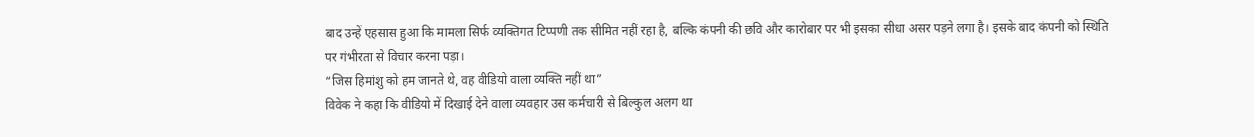बाद उन्हें एहसास हुआ कि मामला सिर्फ व्यक्तिगत टिप्पणी तक सीमित नहीं रहा है, बल्कि कंपनी की छवि और कारोबार पर भी इसका सीधा असर पड़ने लगा है। इसके बाद कंपनी को स्थिति पर गंभीरता से विचार करना पड़ा।
“जिस हिमांशु को हम जानते थे, वह वीडियो वाला व्यक्ति नहीं था”
विवेक ने कहा कि वीडियो में दिखाई देने वाला व्यवहार उस कर्मचारी से बिल्कुल अलग था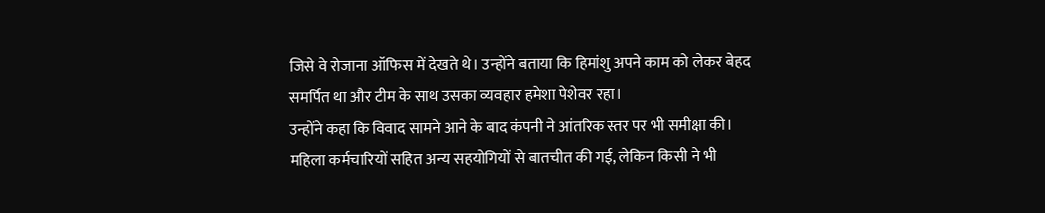जिसे वे रोजाना ऑफिस में देखते थे। उन्होंने बताया कि हिमांशु अपने काम को लेकर बेहद समर्पित था और टीम के साथ उसका व्यवहार हमेशा पेशेवर रहा।
उन्होंने कहा कि विवाद सामने आने के बाद कंपनी ने आंतरिक स्तर पर भी समीक्षा की। महिला कर्मचारियों सहित अन्य सहयोगियों से बातचीत की गई, लेकिन किसी ने भी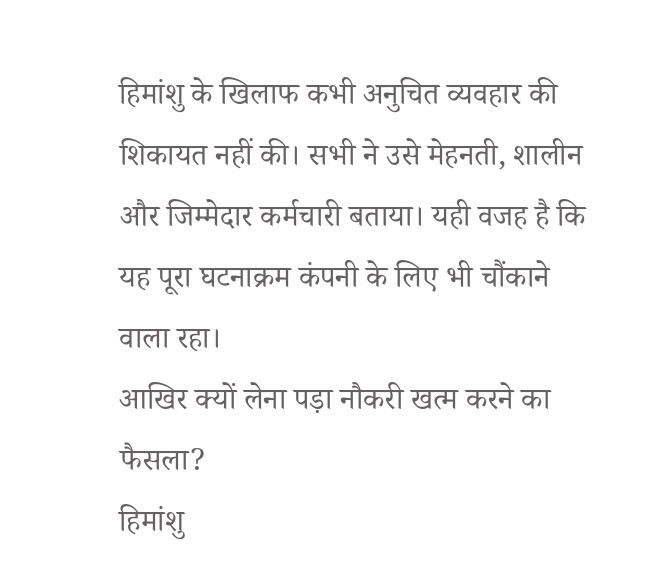हिमांशु के खिलाफ कभी अनुचित व्यवहार की शिकायत नहीं की। सभी ने उसे मेहनती, शालीन और जिम्मेदार कर्मचारी बताया। यही वजह है कि यह पूरा घटनाक्रम कंपनी के लिए भी चौंकाने वाला रहा।
आखिर क्यों लेना पड़ा नौकरी खत्म करने का फैसला?
हिमांशु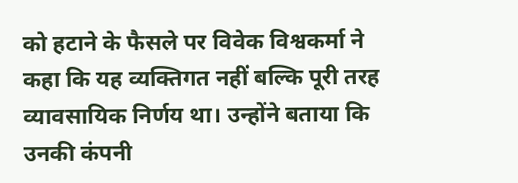को हटाने के फैसले पर विवेक विश्वकर्मा ने कहा कि यह व्यक्तिगत नहीं बल्कि पूरी तरह व्यावसायिक निर्णय था। उन्होंने बताया कि उनकी कंपनी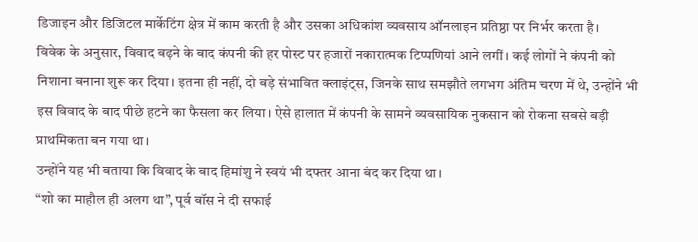डिजाइन और डिजिटल मार्केटिंग क्षेत्र में काम करती है और उसका अधिकांश व्यवसाय ऑनलाइन प्रतिष्ठा पर निर्भर करता है।
विवेक के अनुसार, विवाद बढ़ने के बाद कंपनी की हर पोस्ट पर हजारों नकारात्मक टिप्पणियां आने लगीं। कई लोगों ने कंपनी को निशाना बनाना शुरू कर दिया। इतना ही नहीं, दो बड़े संभावित क्लाइंट्स, जिनके साथ समझौते लगभग अंतिम चरण में थे, उन्होंने भी इस विवाद के बाद पीछे हटने का फैसला कर लिया। ऐसे हालात में कंपनी के सामने व्यवसायिक नुकसान को रोकना सबसे बड़ी प्राथमिकता बन गया था।
उन्होंने यह भी बताया कि विवाद के बाद हिमांशु ने स्वयं भी दफ्तर आना बंद कर दिया था।
“शो का माहौल ही अलग था”, पूर्व बॉस ने दी सफाई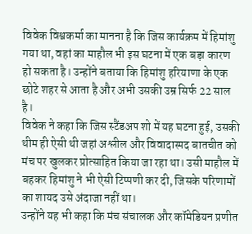विवेक विश्वकर्मा का मानना है कि जिस कार्यक्रम में हिमांशु गया था, वहां का माहौल भी इस घटना में एक बड़ा कारण हो सकता है। उन्होंने बताया कि हिमांशु हरियाणा के एक छोटे शहर से आता है और अभी उसकी उम्र सिर्फ 22 साल है।
विवेक ने कहा कि जिस स्टैंडअप शो में यह घटना हुई, उसकी थीम ही ऐसी थी जहां अश्लील और विवादास्पद बातचीत को मंच पर खुलकर प्रोत्साहित किया जा रहा था। उसी माहौल में बहकर हिमांशु ने भी ऐसी टिप्पणी कर दी, जिसके परिणामों का शायद उसे अंदाजा नहीं था।
उन्होंने यह भी कहा कि मंच संचालक और कॉमेडियन प्रणीत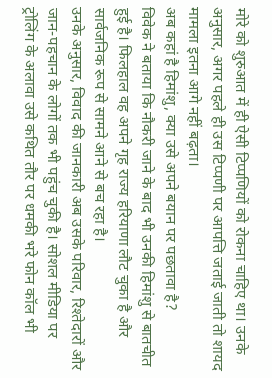मोरे को शुरुआत में ही ऐसी टिप्पणियों को रोकना चाहिए था। उनके अनुसार, अगर पहले ही उस टिप्पणी पर आपत्ति जताई जाती तो शायद मामला इतना आगे नहीं बढ़ता।
अब कहां है हिमांशु, क्या उसे अपने बयान पर पछतावा है?
विवेक ने बताया कि नौकरी जाने के बाद भी उनकी हिमांशु से बातचीत हुई है। फिलहाल वह अपने गृह राज्य हरियाणा लौट चुका है और सार्वजनिक रूप से सामने आने से बच रहा है।
उनके अनुसार, विवाद की जानकारी अब उसके परिवार, रिश्तेदारों और जान-पहचान के लोगों तक भी पहुंच चुकी है। सोशल मीडिया पर ट्रोलिंग के अलावा उसे कथित तौर पर धमकी भरे फोन कॉल भी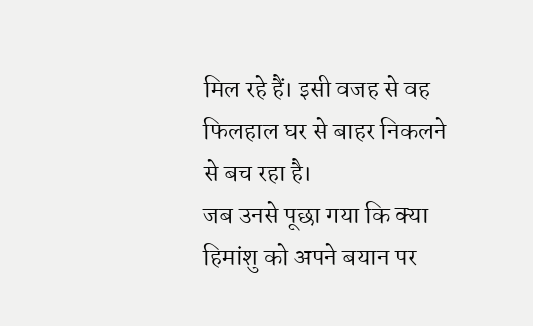मिल रहे हैं। इसी वजह से वह फिलहाल घर से बाहर निकलने से बच रहा है।
जब उनसे पूछा गया कि क्या हिमांशु को अपने बयान पर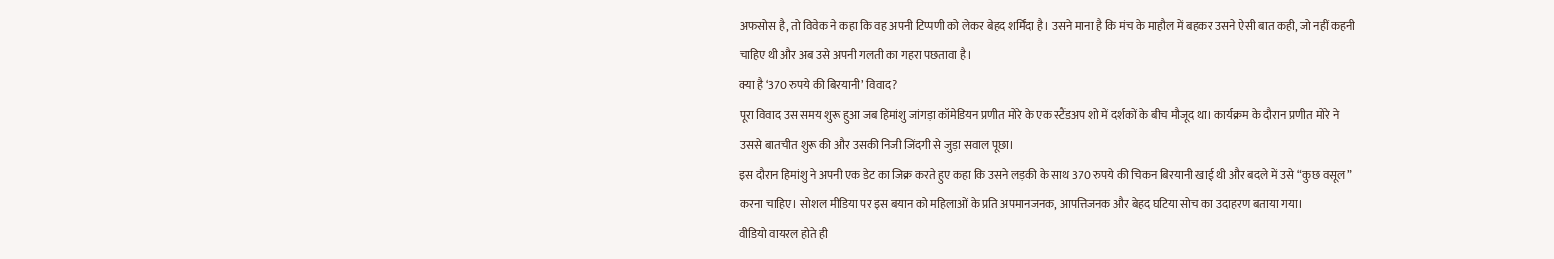अफसोस है, तो विवेक ने कहा कि वह अपनी टिप्पणी को लेकर बेहद शर्मिंदा है। उसने माना है कि मंच के माहौल में बहकर उसने ऐसी बात कही, जो नहीं कहनी चाहिए थी और अब उसे अपनी गलती का गहरा पछतावा है।
क्या है ‘370 रुपये की बिरयानी’ विवाद?
पूरा विवाद उस समय शुरू हुआ जब हिमांशु जांगड़ा कॉमेडियन प्रणीत मोरे के एक स्टैंडअप शो में दर्शकों के बीच मौजूद था। कार्यक्रम के दौरान प्रणीत मोरे ने उससे बातचीत शुरू की और उसकी निजी जिंदगी से जुड़ा सवाल पूछा।
इस दौरान हिमांशु ने अपनी एक डेट का जिक्र करते हुए कहा कि उसने लड़की के साथ 370 रुपये की चिकन बिरयानी खाई थी और बदले में उसे “कुछ वसूल” करना चाहिए। सोशल मीडिया पर इस बयान को महिलाओं के प्रति अपमानजनक, आपत्तिजनक और बेहद घटिया सोच का उदाहरण बताया गया।
वीडियो वायरल होते ही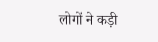लोगों ने कड़ी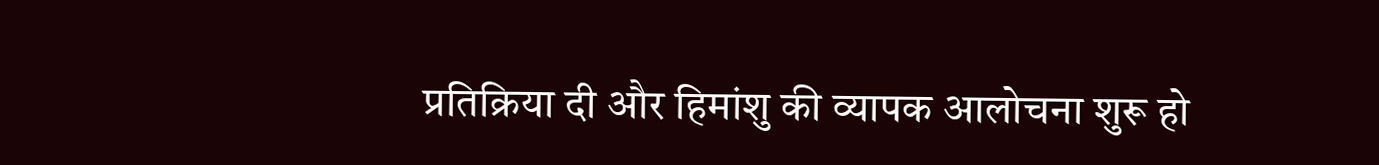प्रतिक्रिया दी और हिमांशु की व्यापक आलोचना शुरू हो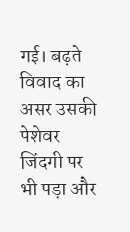गई। बढ़ते विवाद का असर उसकी पेशेवर जिंदगी पर भी पड़ा और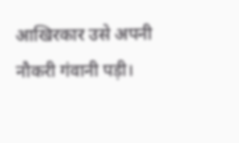आखिरकार उसे अपनी नौकरी गंवानी पड़ी।